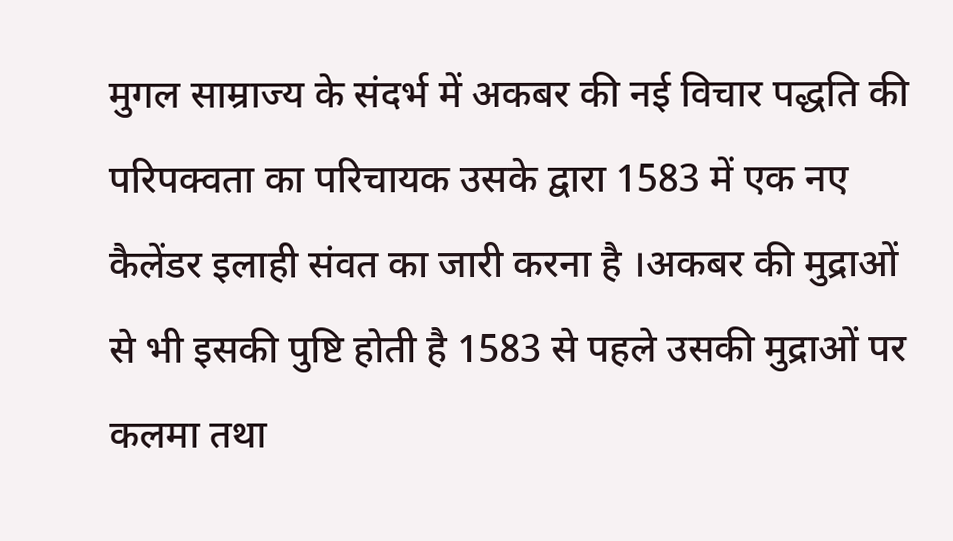मुगल साम्राज्य के संदर्भ में अकबर की नई विचार पद्धति की परिपक्वता का परिचायक उसके द्वारा 1583 में एक नए कैलेंडर इलाही संवत का जारी करना है ।अकबर की मुद्राओं से भी इसकी पुष्टि होती है 1583 से पहले उसकी मुद्राओं पर कलमा तथा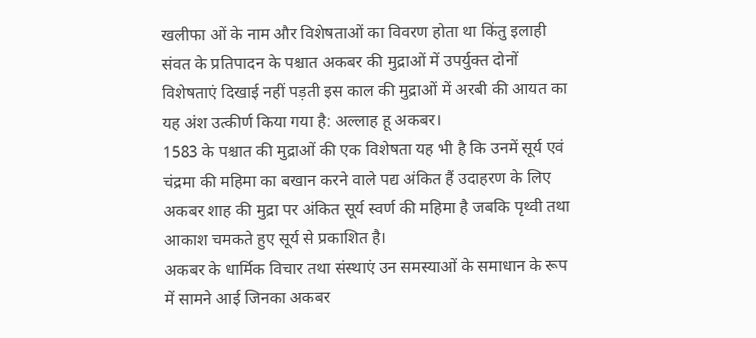खलीफा ओं के नाम और विशेषताओं का विवरण होता था किंतु इलाही संवत के प्रतिपादन के पश्चात अकबर की मुद्राओं में उपर्युक्त दोनों विशेषताएं दिखाई नहीं पड़ती इस काल की मुद्राओं में अरबी की आयत का यह अंश उत्कीर्ण किया गया है: अल्लाह हू अकबर।
1583 के पश्चात की मुद्राओं की एक विशेषता यह भी है कि उनमें सूर्य एवं चंद्रमा की महिमा का बखान करने वाले पद्य अंकित हैं उदाहरण के लिए अकबर शाह की मुद्रा पर अंकित सूर्य स्वर्ण की महिमा है जबकि पृथ्वी तथा आकाश चमकते हुए सूर्य से प्रकाशित है।
अकबर के धार्मिक विचार तथा संस्थाएं उन समस्याओं के समाधान के रूप में सामने आई जिनका अकबर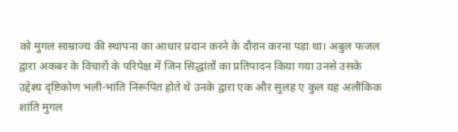को मुगल साम्राज्य की स्थापना का आधार प्रदान करने के दौरान करना पड़ा था। अबुल फजल द्वारा अकबर के विचारों के परिपेक्ष में जिन सिद्धांतों का प्रतिपादन किया गया उनसे उसके उद्देश्य दृष्टिकोण भली-भांति निरूपित होते थे उनके द्वारा एक और सुलह ए कुल यह अलौकिक शांति मुगल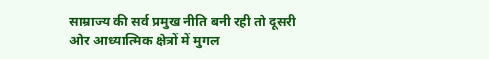साम्राज्य की सर्व प्रमुख नीति बनी रही तो दूसरी ओर आध्यात्मिक क्षेत्रों में मुगल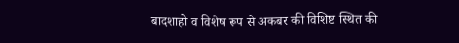बादशाहो व विशेष रूप से अकबर की विशिष्ट स्थित की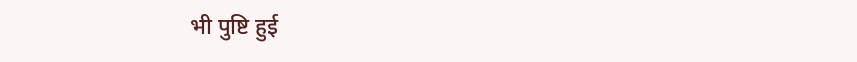भी पुष्टि हुई